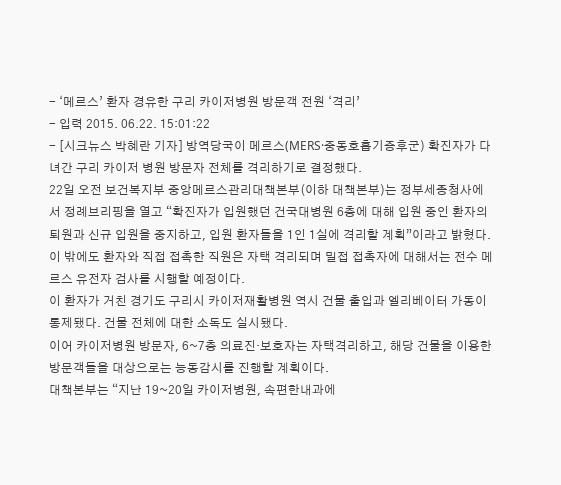- ‘메르스’ 환자 경유한 구리 카이저병원 방문객 전원 ‘격리’
- 입력 2015. 06.22. 15:01:22
- [시크뉴스 박혜란 기자] 방역당국이 메르스(MERS·중동호흡기증후군) 확진자가 다녀간 구리 카이저 병원 방문자 전체를 격리하기로 결정했다.
22일 오전 보건복지부 중앙메르스관리대책본부(이하 대책본부)는 정부세종청사에서 정례브리핑을 열고 “확진자가 입원했던 건국대병원 6층에 대해 입원 중인 환자의 퇴원과 신규 입원을 중지하고, 입원 환자들을 1인 1실에 격리할 계획”이라고 밝혔다.
이 밖에도 환자와 직접 접촉한 직원은 자택 격리되며 밀접 접촉자에 대해서는 전수 메르스 유전자 검사를 시행할 예정이다.
이 환자가 거친 경기도 구리시 카이저재활병원 역시 건물 출입과 엘리베이터 가동이 통제됐다. 건물 전체에 대한 소독도 실시됐다.
이어 카이저병원 방문자, 6~7층 의료진·보호자는 자택격리하고, 해당 건물을 이용한 방문객들을 대상으로는 능동감시를 진행할 계획이다.
대책본부는 “지난 19~20일 카이저병원, 속편한내과에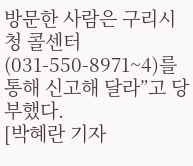방문한 사람은 구리시청 콜센터(031-550-8971~4)를 통해 신고해 달라”고 당부했다.
[박혜란 기자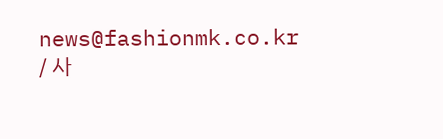news@fashionmk.co.kr / 사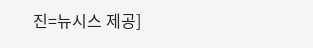진=뉴시스 제공]